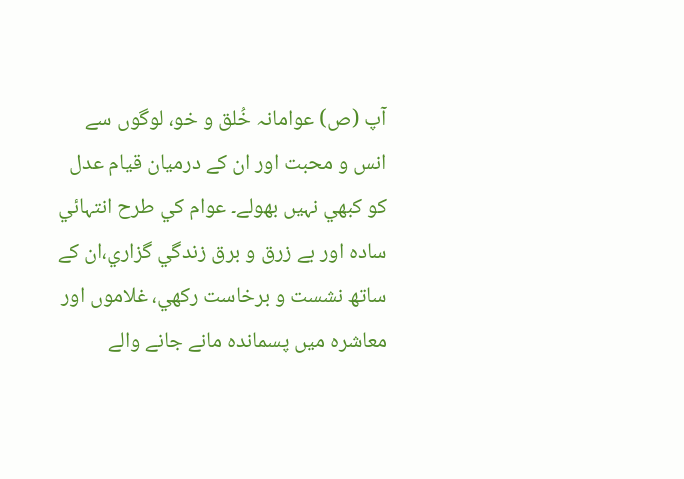آپ (ص) عوامانہ خُلق و خو، لوگوں سے انس و محبت اور ان کے درميان قيام عدل کو کبھي نہيں بھولے۔ عوام کي طرح انتہائي سادہ اور بے زرق و برق زندگي گزاري،ان کے ساتھ نشست و برخاست رکھي، غلاموں اور معاشرہ ميں پسماندہ مانے جانے والے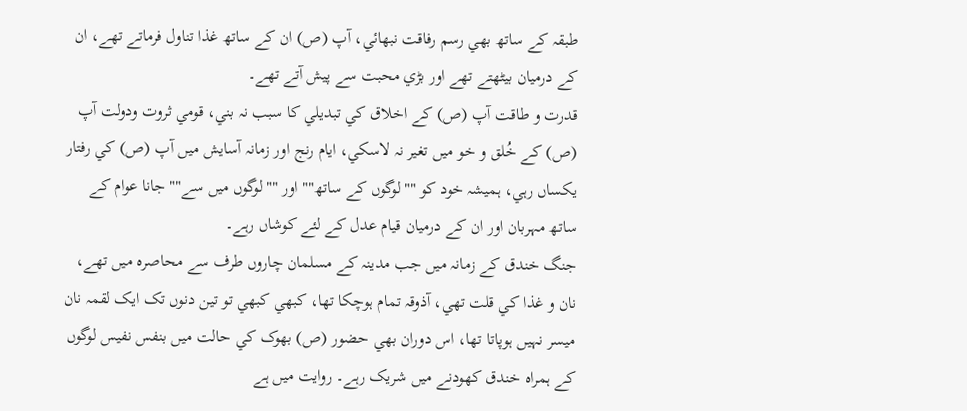طبقہ کے ساتھ بھي رسم رفاقت نبھائي، آپ (ص) ان کے ساتھ غذا تناول فرماتے تھے، ان کے درميان بيٹھتے تھے اور بڑي محبت سے پيش آتے تھے۔
قدرت و طاقت آپ (ص) کے اخلاق کي تبديلي کا سبب نہ بني، قومي ثروت ودولت آپ (ص) کے خُلق و خو ميں تغير نہ لاسکي، ايام رنج اور زمانہ آسايش ميں آپ (ص) کي رفتار يکساں رہي، ہميشہ خود کو ""لوگوں کے ساتھ"" اور ""لوگوں ميں سے"" جانا عوام کے ساتھ مہربان اور ان کے درميان قيام عدل کے لئے کوشاں رہے۔
جنگ خندق کے زمانہ ميں جب مدينہ کے مسلمان چاروں طرف سے محاصرہ ميں تھے، نان و غذا کي قلت تھي، آذوقہ تمام ہوچکا تھا، کبھي کبھي تو تين دنوں تک ايک لقمہ نان ميسر نہيں ہوپاتا تھا، اس دوران بھي حضور (ص) بھوک کي حالت ميں بنفس نفيس لوگوں کے ہمراہ خندق کھودنے ميں شريک رہے۔ روايت ميں ہے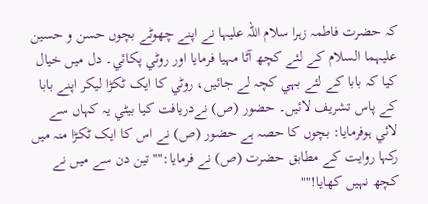کہ حضرت فاطمہ زہرا سلام اللہ عليہا نے اپنے چھوٹے بچوں حسن و حسين عليہما السلام کے لئے کچھ آٹا مہيا فرمايا اور روٹي پکائي۔ دل ميں خيال کيا کہ بابا کے لئے بہي کچہ لے جائيں، روٹي کا ايک ٹکڑا ليکر اپنے بابا کے پاس تشريف لائيں۔ حضور (ص) نےدريافت کيا بيٹي يہ کہاں سے لائي ہوفرمايا: بچوں کا حصہ ہے حضور (ص) نے اس کا ايک ٹکڑا منہ ميں رکہا روايت کے مطابق حضرت (ص) نے فرمايا:""تين دن سے ميں نے کچھ نہيں کھايا!""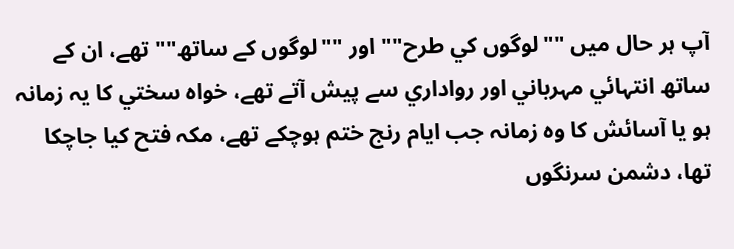آپ ہر حال ميں ""لوگوں کي طرح"" اور ""لوگوں کے ساتھ"" تھے، ان کے ساتھ انتہائي مہرباني اور رواداري سے پيش آتے تھے، خواہ سختي کا يہ زمانہ ہو يا آسائش کا وہ زمانہ جب ايام رنج ختم ہوچکے تھے، مکہ فتح کيا جاچکا تھا، دشمن سرنگوں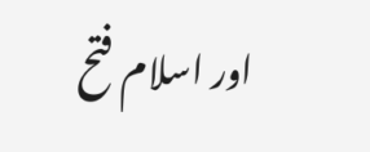اور اسلام فتح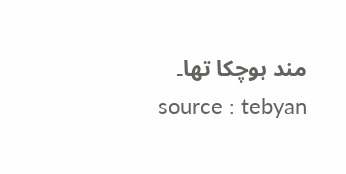مند ہوچکا تھا۔
source : tebyan